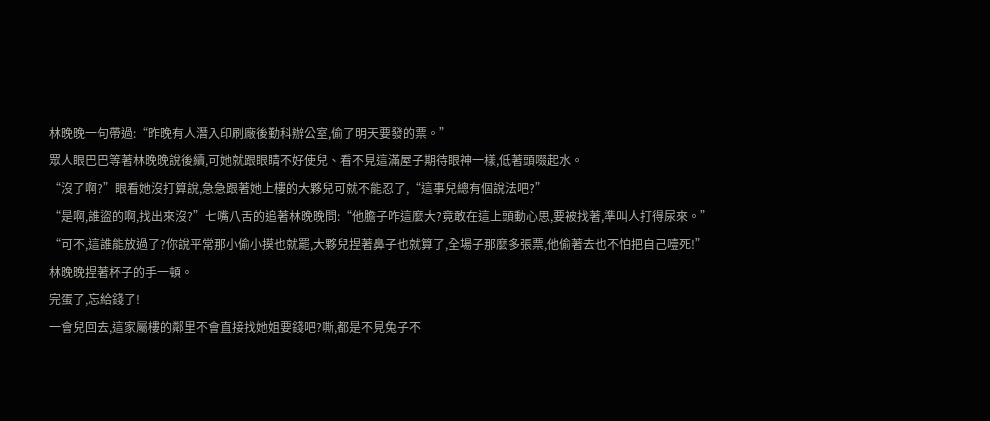林晚晚一句帶過:“昨晚有人潛入印刷廠後勤科辦公室,偷了明天要發的票。”
眾人眼巴巴等著林晚晚說後續,可她就跟眼睛不好使兒、看不見這滿屋子期待眼神一樣,低著頭啜起水。
“沒了啊?”眼看她沒打算說,急急跟著她上樓的大夥兒可就不能忍了,“這事兒總有個說法吧?”
“是啊,誰盜的啊,找出來沒?”七嘴八舌的追著林晚晚問:“他膽子咋這麼大?竟敢在這上頭動心思,要被找著,準叫人打得尿來。”
“可不,這誰能放過了?你說平常那小偷小摸也就罷,大夥兒捏著鼻子也就算了,全場子那麼多張票,他偷著去也不怕把自己噎死!”
林晚晚捏著杯子的手一頓。
完蛋了,忘給錢了!
一會兒回去,這家屬樓的鄰里不會直接找她姐要錢吧?嘶,都是不見兔子不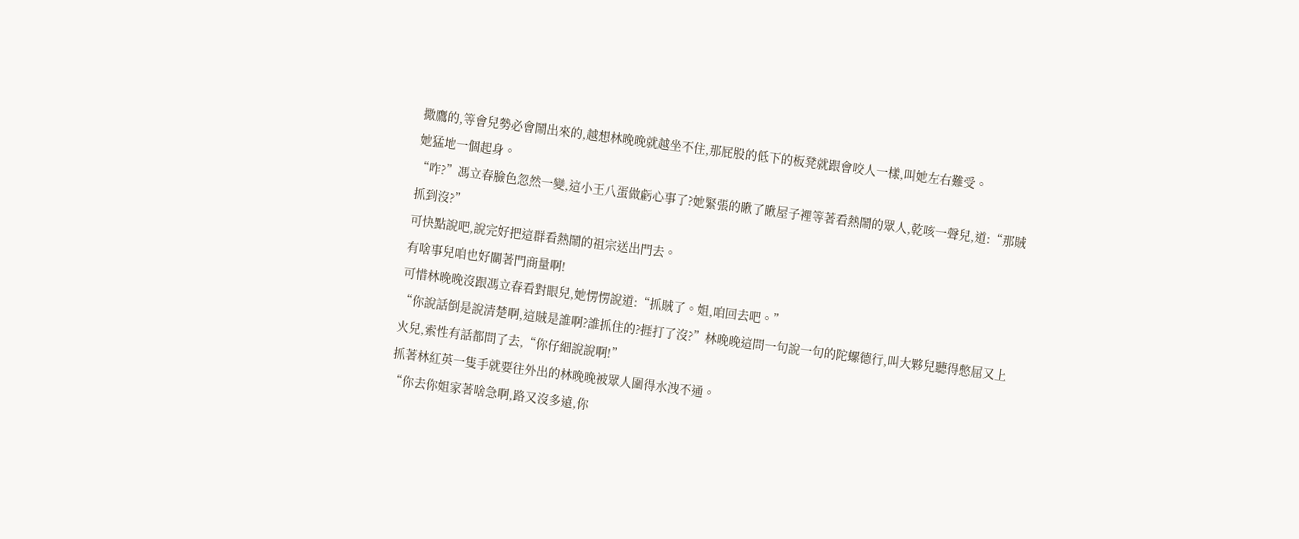撒鷹的,等會兒勢必會鬧出來的,越想林晚晚就越坐不住,那屁股的低下的板凳就跟會咬人一樣,叫她左右難受。
她猛地一個起身。
“咋?”馮立春臉色忽然一變,這小王八蛋做虧心事了?她緊張的瞅了瞅屋子裡等著看熱鬧的眾人,乾咳一聲兒,道:“那賊抓到沒?”
可快點說吧,說完好把這群看熱鬧的祖宗送出門去。
有啥事兒咱也好關著門商量啊!
可惜林晚晚沒跟馮立春看對眼兒,她愣愣說道:“抓賊了。姐,咱回去吧。”
“你說話倒是說清楚啊,這賊是誰啊?誰抓住的?捱打了沒?”林晚晚這問一句說一句的陀螺德行,叫大夥兒聽得憋屈又上火兒,索性有話都問了去,“你仔細說說啊!”
抓著林紅英一隻手就要往外出的林晚晚被眾人圍得水洩不通。
“你去你姐家著啥急啊,路又沒多遠,你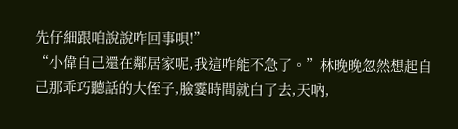先仔細跟咱說說咋回事唄!”
“小偉自己還在鄰居家呢,我這咋能不急了。”林晚晚忽然想起自己那乖巧聽話的大侄子,臉霎時間就白了去,天吶,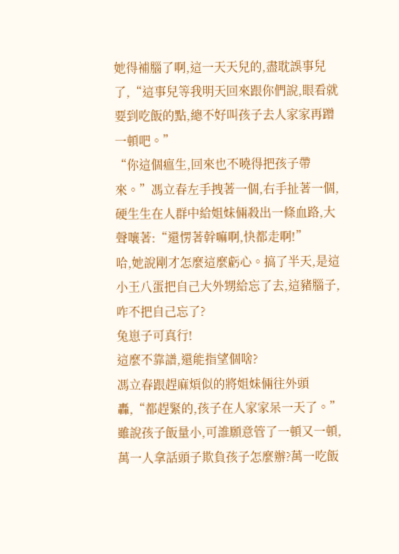她得補腦了啊,這一天天兒的,盡耽誤事兒了,“這事兒等我明天回來跟你們說,眼看就要到吃飯的點,總不好叫孩子去人家家再蹭一頓吧。”
“你這個瘟生,回來也不曉得把孩子帶來。”馮立春左手拽著一個,右手扯著一個,硬生生在人群中給姐妹倆殺出一條血路,大聲嚷著:“還愣著幹嘛啊,快都走啊!”
哈,她說剛才怎麼這麼虧心。搞了半天,是這小王八蛋把自己大外甥給忘了去,這豬腦子,咋不把自己忘了?
兔崽子可真行!
這麼不靠譜,還能指望個啥?
馮立春跟趕麻煩似的將姐妹倆往外頭轟,“都趕緊的,孩子在人家家呆一天了。”
雖說孩子飯量小,可誰願意管了一頓又一頓,萬一人拿話頭子欺負孩子怎麼辦?萬一吃飯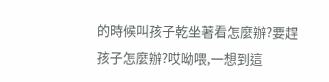的時候叫孩子乾坐著看怎麼辦?要趕孩子怎麼辦?哎呦喂,一想到這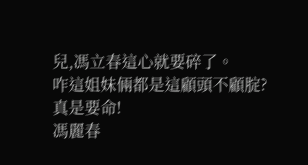兒,馮立春這心就要碎了。
咋這姐妹倆都是這顧頭不顧腚?
真是要命!
馮麗春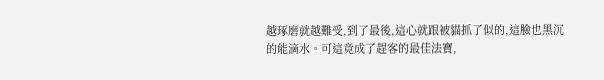越琢磨就越難受,到了最後,這心就跟被貓抓了似的,這臉也黑沉的能滴水。可這竟成了趕客的最佳法寶,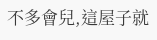不多會兒,這屋子就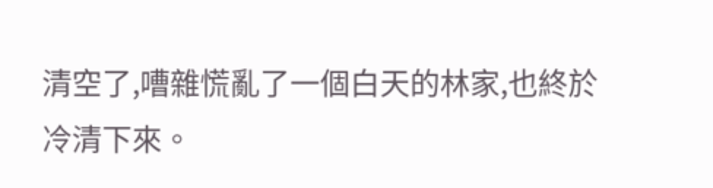清空了,嘈雜慌亂了一個白天的林家,也終於冷清下來。